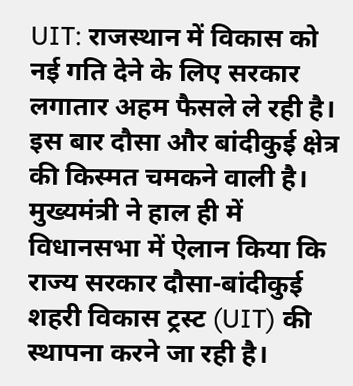UIT: राजस्थान में विकास को नई गति देने के लिए सरकार लगातार अहम फैसले ले रही है। इस बार दौसा और बांदीकुई क्षेत्र की किस्मत चमकने वाली है। मुख्यमंत्री ने हाल ही में विधानसभा में ऐलान किया कि राज्य सरकार दौसा-बांदीकुई शहरी विकास ट्रस्ट (UIT) की स्थापना करने जा रही है।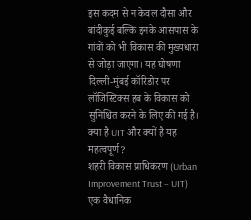इस कदम से न केवल दौसा और बांदीकुई बल्कि इनके आसपास के गांवों को भी विकास की मुख्यधारा से जोड़ा जाएगा। यह घोषणा दिल्ली-मुंबई कॉरिडोर पर लॉजिस्टिक्स हब के विकास को सुनिश्चित करने के लिए की गई है।
क्या है UIT और क्यों है यह महत्वपूर्ण?
शहरी विकास प्राधिकरण (Urban Improvement Trust – UIT) एक वैधानिक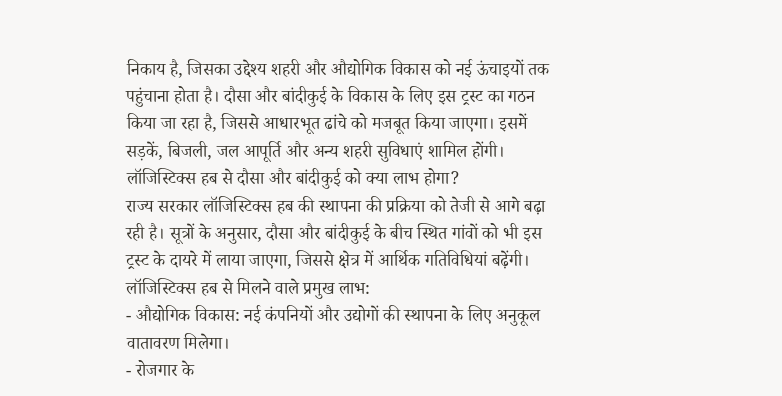निकाय है, जिसका उद्देश्य शहरी और औद्योगिक विकास को नई ऊंचाइयों तक पहुंचाना होता है। दौसा और बांदीकुई के विकास के लिए इस ट्रस्ट का गठन किया जा रहा है, जिससे आधारभूत ढांचे को मजबूत किया जाएगा। इसमें सड़कें, बिजली, जल आपूर्ति और अन्य शहरी सुविधाएं शामिल होंगी।
लॉजिस्टिक्स हब से दौसा और बांदीकुई को क्या लाभ होगा?
राज्य सरकार लॉजिस्टिक्स हब की स्थापना की प्रक्रिया को तेजी से आगे बढ़ा रही है। सूत्रों के अनुसार, दौसा और बांदीकुई के बीच स्थित गांवों को भी इस ट्रस्ट के दायरे में लाया जाएगा, जिससे क्षेत्र में आर्थिक गतिविधियां बढ़ेंगी।
लॉजिस्टिक्स हब से मिलने वाले प्रमुख लाभ:
- औद्योगिक विकास: नई कंपनियों और उद्योगों की स्थापना के लिए अनुकूल वातावरण मिलेगा।
- रोजगार के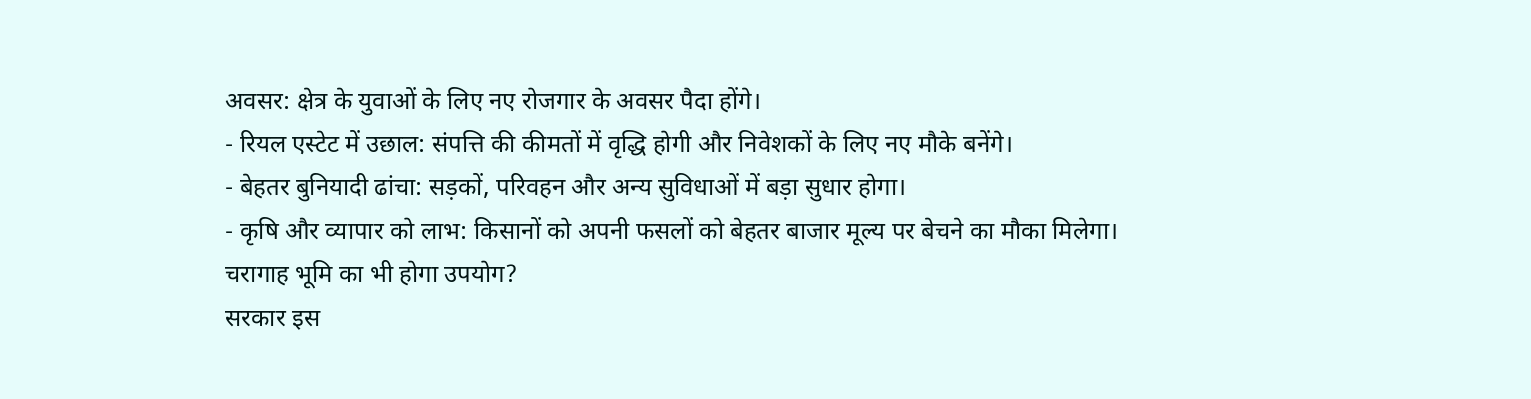अवसर: क्षेत्र के युवाओं के लिए नए रोजगार के अवसर पैदा होंगे।
- रियल एस्टेट में उछाल: संपत्ति की कीमतों में वृद्धि होगी और निवेशकों के लिए नए मौके बनेंगे।
- बेहतर बुनियादी ढांचा: सड़कों, परिवहन और अन्य सुविधाओं में बड़ा सुधार होगा।
- कृषि और व्यापार को लाभ: किसानों को अपनी फसलों को बेहतर बाजार मूल्य पर बेचने का मौका मिलेगा।
चरागाह भूमि का भी होगा उपयोग?
सरकार इस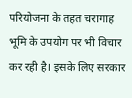परियोजना के तहत चरागाह भूमि के उपयोग पर भी विचार कर रही है। इसके लिए सरकार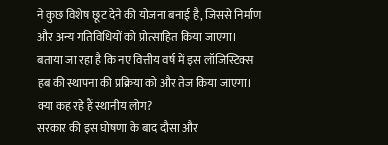ने कुछ विशेष छूट देने की योजना बनाई है, जिससे निर्माण और अन्य गतिविधियों को प्रोत्साहित किया जाएगा। बताया जा रहा है कि नए वित्तीय वर्ष में इस लॉजिस्टिक्स हब की स्थापना की प्रक्रिया को और तेज किया जाएगा।
क्या कह रहे हैं स्थानीय लोग?
सरकार की इस घोषणा के बाद दौसा और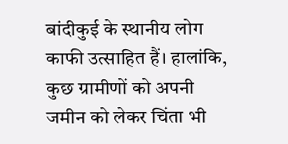बांदीकुई के स्थानीय लोग काफी उत्साहित हैं। हालांकि, कुछ ग्रामीणों को अपनी जमीन को लेकर चिंता भी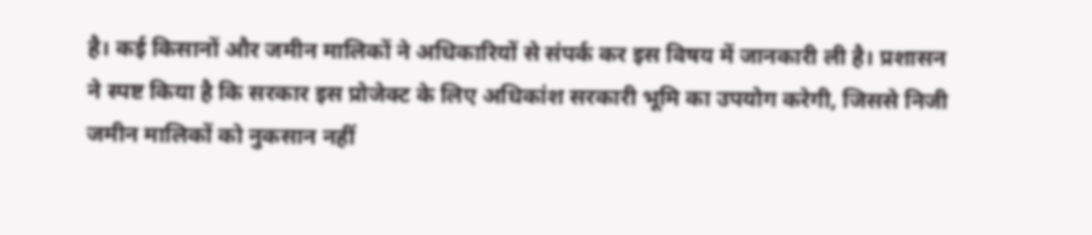है। कई किसानों और जमीन मालिकों ने अधिकारियों से संपर्क कर इस विषय में जानकारी ली है। प्रशासन ने स्पष्ट किया है कि सरकार इस प्रोजेक्ट के लिए अधिकांश सरकारी भूमि का उपयोग करेगी, जिससे निजी जमीन मालिकों को नुकसान नहीं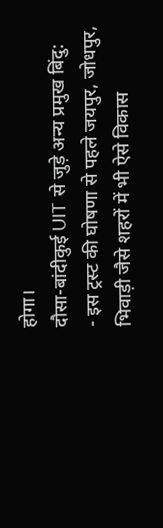होगा।
दौसा-बांदीकुई UIT से जुड़े अन्य प्रमुख बिंदु:
- इस ट्रस्ट की घोषणा से पहले जयपुर, जोधपुर, भिवाड़ी जैसे शहरों में भी ऐसे विकास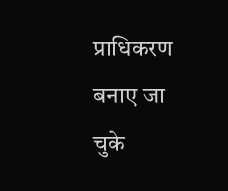प्राधिकरण बनाए जा चुके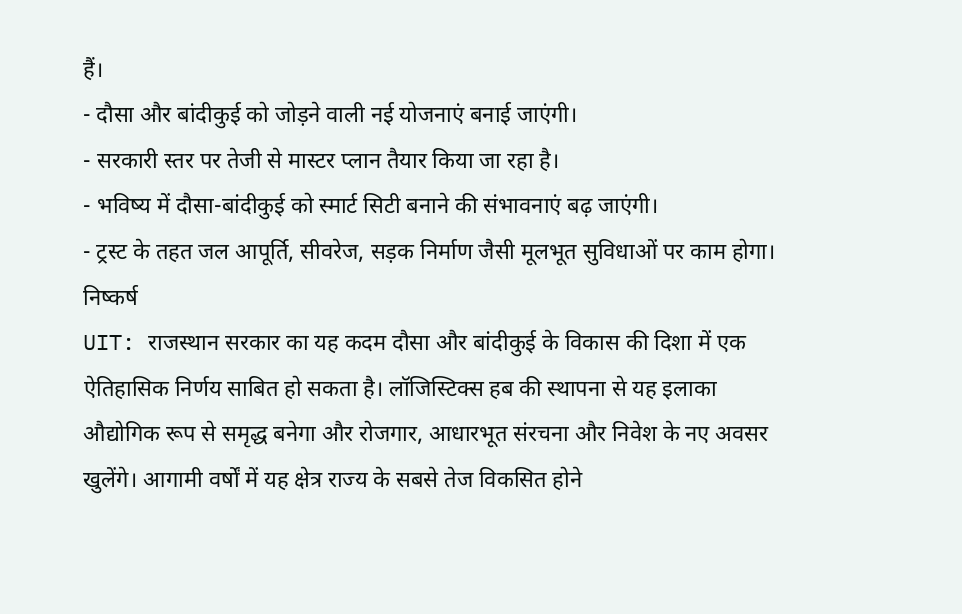हैं।
- दौसा और बांदीकुई को जोड़ने वाली नई योजनाएं बनाई जाएंगी।
- सरकारी स्तर पर तेजी से मास्टर प्लान तैयार किया जा रहा है।
- भविष्य में दौसा-बांदीकुई को स्मार्ट सिटी बनाने की संभावनाएं बढ़ जाएंगी।
- ट्रस्ट के तहत जल आपूर्ति, सीवरेज, सड़क निर्माण जैसी मूलभूत सुविधाओं पर काम होगा।
निष्कर्ष
UIT: राजस्थान सरकार का यह कदम दौसा और बांदीकुई के विकास की दिशा में एक ऐतिहासिक निर्णय साबित हो सकता है। लॉजिस्टिक्स हब की स्थापना से यह इलाका औद्योगिक रूप से समृद्ध बनेगा और रोजगार, आधारभूत संरचना और निवेश के नए अवसर खुलेंगे। आगामी वर्षों में यह क्षेत्र राज्य के सबसे तेज विकसित होने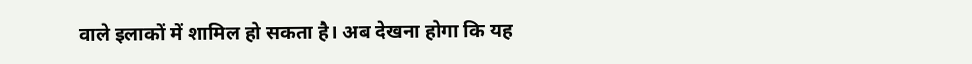वाले इलाकों में शामिल हो सकता है। अब देखना होगा कि यह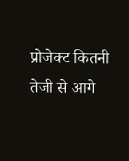प्रोजेक्ट कितनी तेजी से आगे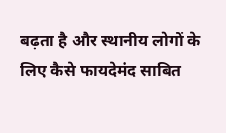बढ़ता है और स्थानीय लोगों के लिए कैसे फायदेमंद साबित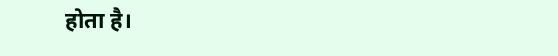होता है।